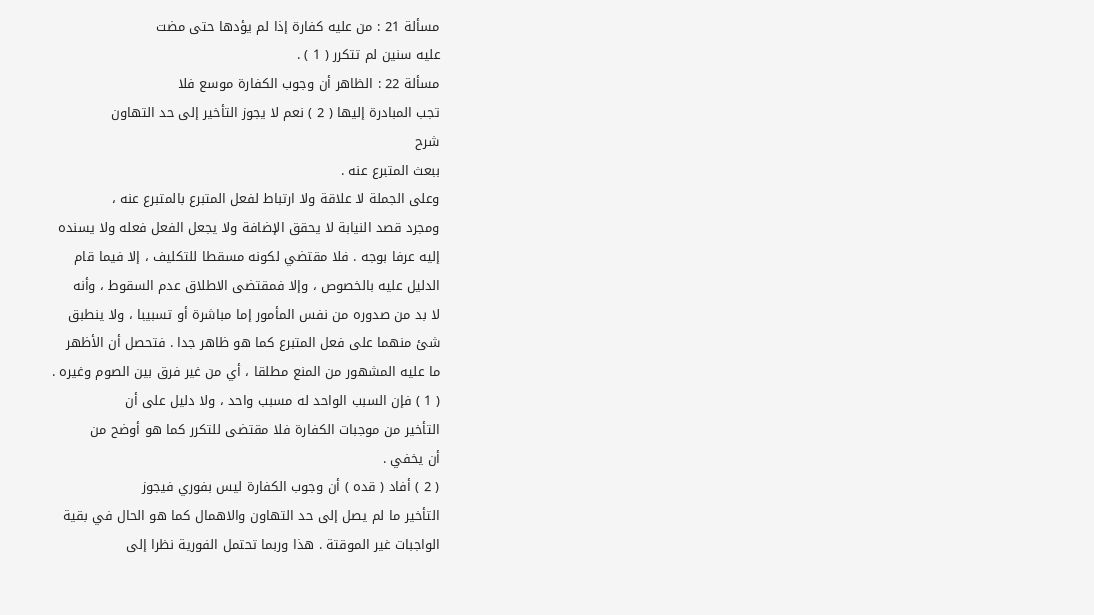مسألة 21 : من عليه كفارة إذا لم يؤدها حتى مضت
عليه سنين لم تتكرر ( 1 ) .
مسألة 22 : الظاهر أن وجوب الكفارة موسع فلا
تجب المبادرة إليها ( 2 ) نعم لا يجوز التأخير إلى حد التهاون
شرح
ببعث المتبرع عنه .
وعلى الجملة لا علاقة ولا ارتباط لفعل المتبرع بالمتبرع عنه ،
ومجرد قصد النيابة لا يحقق الإضافة ولا يجعل الفعل فعله ولا يسنده
إليه عرفا بوجه . فلا مقتضي لكونه مسقطا للتكليف ، إلا فيما قام
الدليل عليه بالخصوص ، وإلا فمقتضى الاطلاق عدم السقوط ، وأنه
لا بد من صدوره من نفس المأمور إما مباشرة أو تسبيبا ، ولا ينطبق
شئ منهما على فعل المتبرع كما هو ظاهر جدا . فتحصل أن الأظهر
ما عليه المشهور من المنع مطلقا ، أي من غير فرق بين الصوم وغيره .
( 1 ) فإن السبب الواحد له مسبب واحد ، ولا دليل على أن
التأخير من موجبات الكفارة فلا مقتضى للتكرر كما هو أوضح من
أن يخفي .
( 2 ) أفاد ( قده ) أن وجوب الكفارة ليس بفوري فيجوز
التأخير ما لم يصل إلى حد التهاون والاهمال كما هو الحال في بقية
الواجبات غير الموقتة . هذا وربما تحتمل الفورية نظرا إلى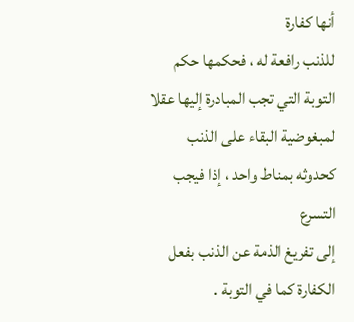أنها كفارة
للذنب رافعة له ، فحكمها حكم التوبة التي تجب المبادرة إليها عقلا
لمبغوضية البقاء على الذنب كحدوثه بمناط واحد ، إذا فيجب التسرع
إلى تفريغ الذمة عن الذنب بفعل الكفارة كما في التوبة .